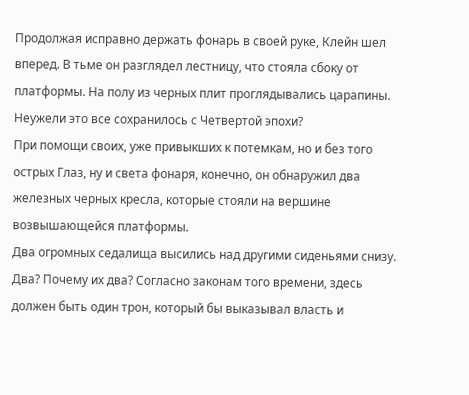Продолжая исправно держать фонарь в своей руке, Клейн шел вперед. В тьме он разглядел лестницу, что стояла сбоку от платформы. На полу из черных плит проглядывались царапины.
Неужели это все сохранилось с Четвертой эпохи?
При помощи своих, уже привыкших к потемкам, но и без того острых Глаз, ну и света фонаря, конечно, он обнаружил два железных черных кресла, которые стояли на вершине возвышающейся платформы.
Два огромных седалища высились над другими сиденьями снизу.
Два? Почему их два? Согласно законам того времени, здесь должен быть один трон, который бы выказывал власть и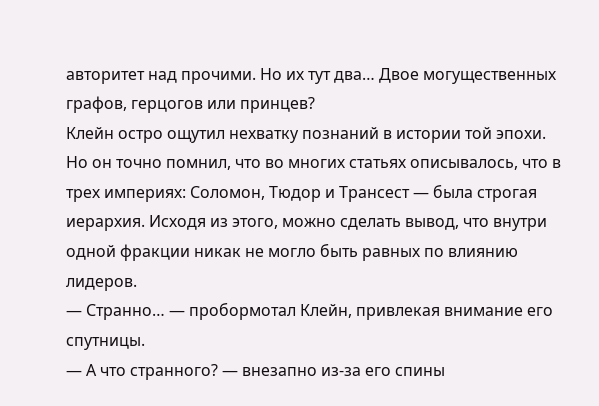авторитет над прочими. Но их тут два… Двое могущественных графов, герцогов или принцев?
Клейн остро ощутил нехватку познаний в истории той эпохи.
Но он точно помнил, что во многих статьях описывалось, что в трех империях: Соломон, Тюдор и Трансест — была строгая иерархия. Исходя из этого, можно сделать вывод, что внутри одной фракции никак не могло быть равных по влиянию лидеров.
— Странно… — пробормотал Клейн, привлекая внимание его спутницы.
— А что странного? — внезапно из-за его спины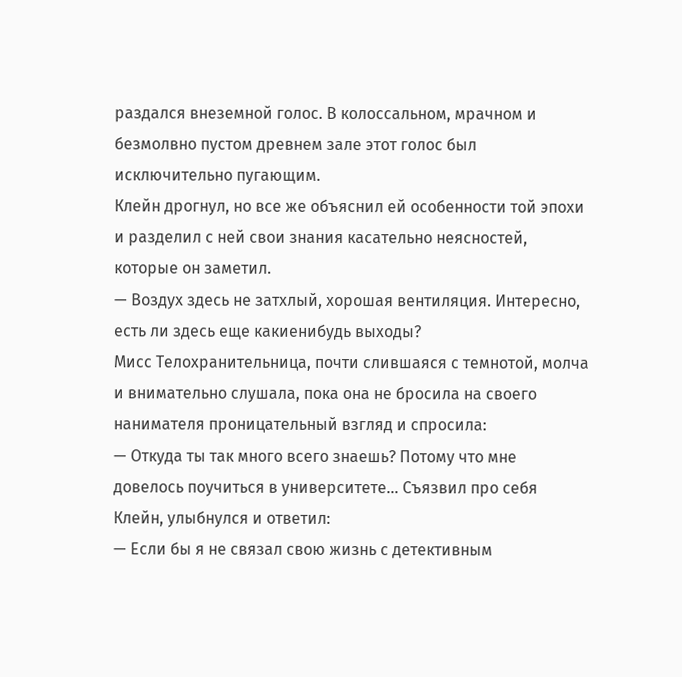раздался внеземной голос. В колоссальном, мрачном и безмолвно пустом древнем зале этот голос был исключительно пугающим.
Клейн дрогнул, но все же объяснил ей особенности той эпохи и разделил с ней свои знания касательно неясностей, которые он заметил.
— Воздух здесь не затхлый, хорошая вентиляция. Интересно, есть ли здесь еще какиенибудь выходы?
Мисс Телохранительница, почти слившаяся с темнотой, молча и внимательно слушала, пока она не бросила на своего нанимателя проницательный взгляд и спросила:
— Откуда ты так много всего знаешь? Потому что мне довелось поучиться в университете… Съязвил про себя Клейн, улыбнулся и ответил:
— Если бы я не связал свою жизнь с детективным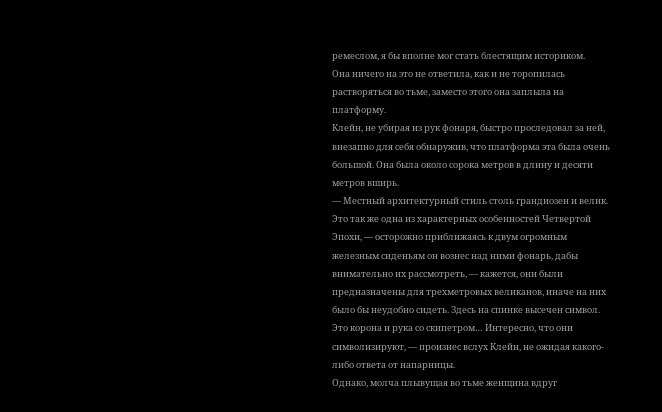ремеслом, я бы вполне мог стать блестящим историком.
Она ничего на это не ответила, как и не торопилась растворяться во тьме, заместо этого она заплыла на платформу.
Клейн, не убирая из рук фонаря, быстро проследовал за ней, внезапно для себя обнаружив, что платформа эта была очень большой. Она была около сорока метров в длину и десяти метров вширь.
— Местный архитектурный стиль столь грандиозен и велик. Это так же одна из характерных особенностей Четвертой Эпохи, — осторожно приближаясь к двум огромным железным сиденьям он вознес над ними фонарь, дабы внимательно их рассмотреть, — кажется, они были предназначены для трехметровых великанов, иначе на них было бы неудобно сидеть. Здесь на спинке высечен символ. Это корона и рука со скипетром… Интересно, что они символизируют, — произнес вслух Клейн, не ожидая какого-либо ответа от напарницы.
Однако, молча плывущая во тьме женщина вдруг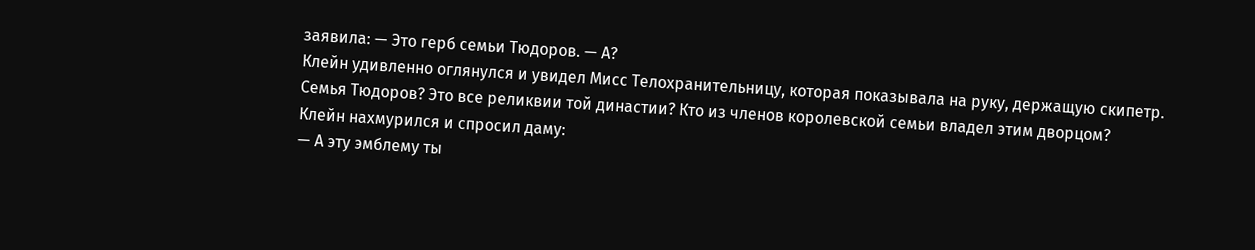заявила: — Это герб семьи Тюдоров. — А?
Клейн удивленно оглянулся и увидел Мисс Телохранительницу, которая показывала на руку, держащую скипетр.
Семья Тюдоров? Это все реликвии той династии? Кто из членов королевской семьи владел этим дворцом?
Клейн нахмурился и спросил даму:
— А эту эмблему ты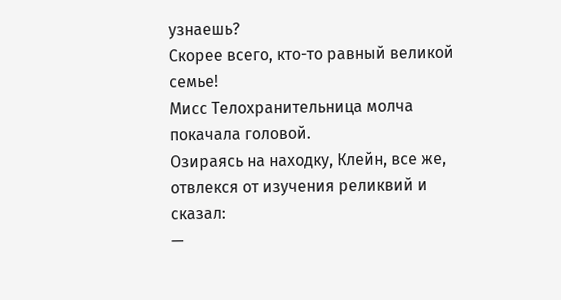узнаешь?
Скорее всего, кто-то равный великой семье!
Мисс Телохранительница молча покачала головой.
Озираясь на находку, Клейн, все же, отвлекся от изучения реликвий и сказал:
—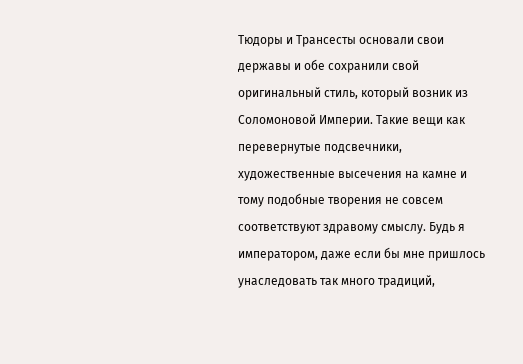Тюдоры и Трансесты основали свои державы и обе сохранили свой оригинальный стиль, который возник из Соломоновой Империи. Такие вещи как перевернутые подсвечники, художественные высечения на камне и тому подобные творения не совсем соответствуют здравому смыслу. Будь я императором, даже если бы мне пришлось унаследовать так много традиций,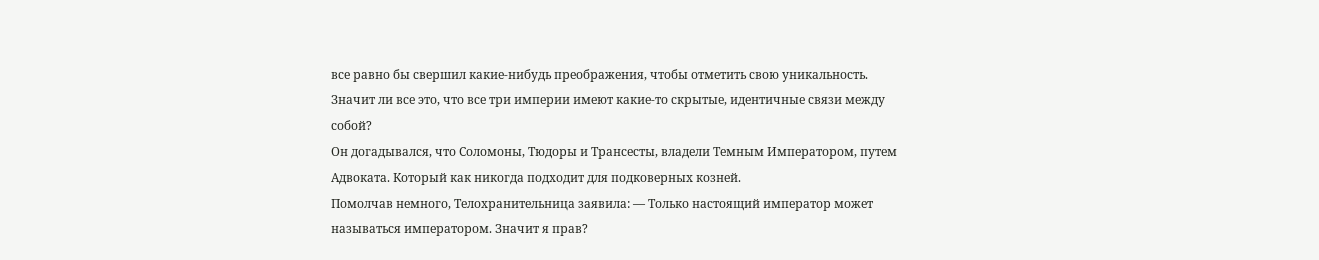все равно бы свершил какие-нибудь преображения, чтобы отметить свою уникальность. Значит ли все это, что все три империи имеют какие-то скрытые, идентичные связи между собой?
Он догадывался, что Соломоны, Тюдоры и Трансесты, владели Темным Императором, путем Адвоката. Который как никогда подходит для подковерных козней.
Помолчав немного, Телохранительница заявила: — Только настоящий император может называться императором. Значит я прав?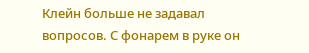Клейн больше не задавал вопросов. С фонарем в руке он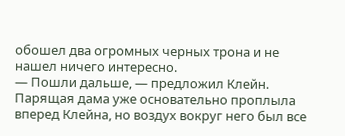обошел два огромных черных трона и не нашел ничего интересно.
— Пошли дальше, — предложил Клейн.
Парящая дама уже основательно проплыла вперед Клейна, но воздух вокруг него был все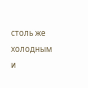столь же холодным и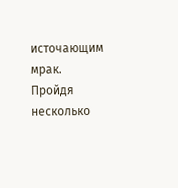источающим мрак.
Пройдя несколько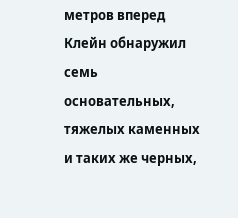метров вперед Клейн обнаружил семь основательных, тяжелых каменных и таких же черных,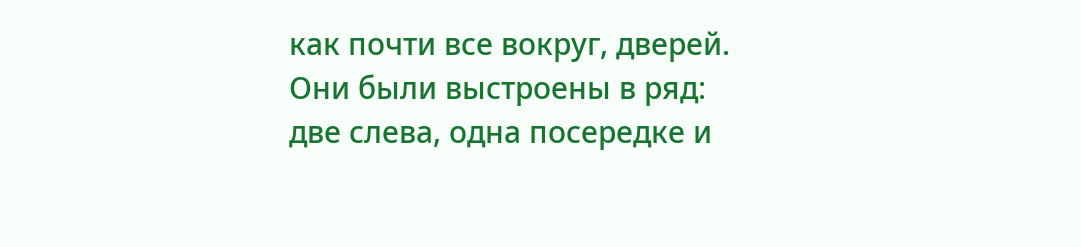как почти все вокруг, дверей. Они были выстроены в ряд: две слева, одна посередке и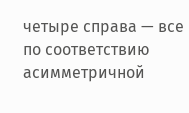четыре справа — все по соответствию асимметричной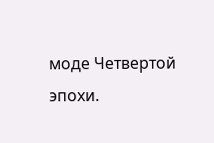моде Четвертой эпохи.